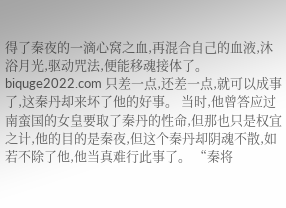得了秦夜的一滴心窝之血,再混合自己的血液,沐浴月光,驱动咒法,便能移魂接体了。biquge2022.com 只差一点,还差一点,就可以成事了,这秦丹却来坏了他的好事。 当时,他曾答应过南蛮国的女皇要取了秦丹的性命,但那也只是权宜之计,他的目的是秦夜,但这个秦丹却阴魂不散,如若不除了他,他当真难行此事了。 “秦将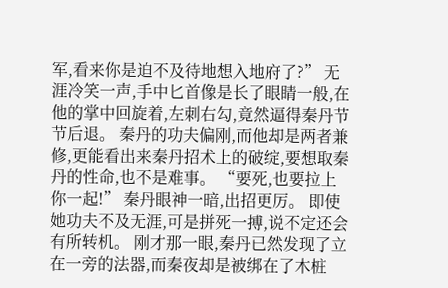军,看来你是迫不及待地想入地府了?” 无涯冷笑一声,手中匕首像是长了眼睛一般,在他的掌中回旋着,左刺右勾,竟然逼得秦丹节节后退。 秦丹的功夫偏刚,而他却是两者兼修,更能看出来秦丹招术上的破绽,要想取秦丹的性命,也不是难事。 “要死,也要拉上你一起!” 秦丹眼神一暗,出招更厉。 即使她功夫不及无涯,可是拼死一搏,说不定还会有所转机。 刚才那一眼,秦丹已然发现了立在一旁的法器,而秦夜却是被绑在了木桩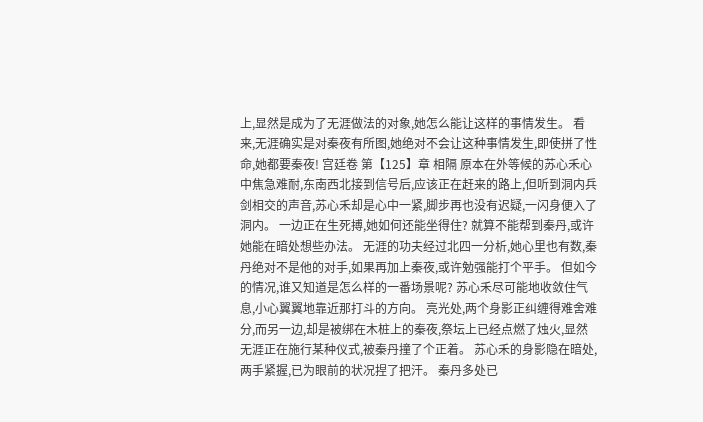上,显然是成为了无涯做法的对象,她怎么能让这样的事情发生。 看来,无涯确实是对秦夜有所图,她绝对不会让这种事情发生,即使拼了性命,她都要秦夜! 宫廷卷 第【125】章 相隔 原本在外等候的苏心禾心中焦急难耐,东南西北接到信号后,应该正在赶来的路上,但听到洞内兵剑相交的声音,苏心禾却是心中一紧,脚步再也没有迟疑,一闪身便入了洞内。 一边正在生死搏,她如何还能坐得住? 就算不能帮到秦丹,或许她能在暗处想些办法。 无涯的功夫经过北四一分析,她心里也有数,秦丹绝对不是他的对手,如果再加上秦夜,或许勉强能打个平手。 但如今的情况,谁又知道是怎么样的一番场景呢? 苏心禾尽可能地收敛住气息,小心翼翼地靠近那打斗的方向。 亮光处,两个身影正纠缠得难舍难分,而另一边,却是被绑在木桩上的秦夜,祭坛上已经点燃了烛火,显然无涯正在施行某种仪式,被秦丹撞了个正着。 苏心禾的身影隐在暗处,两手紧握,已为眼前的状况捏了把汗。 秦丹多处已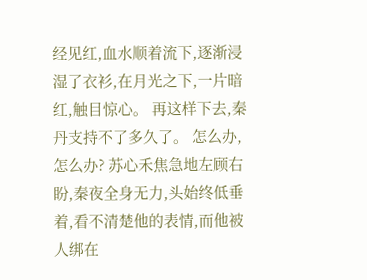经见红,血水顺着流下,逐渐浸湿了衣衫,在月光之下,一片暗红,触目惊心。 再这样下去,秦丹支持不了多久了。 怎么办,怎么办? 苏心禾焦急地左顾右盼,秦夜全身无力,头始终低垂着,看不清楚他的表情,而他被人绑在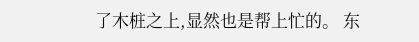了木桩之上,显然也是帮上忙的。 东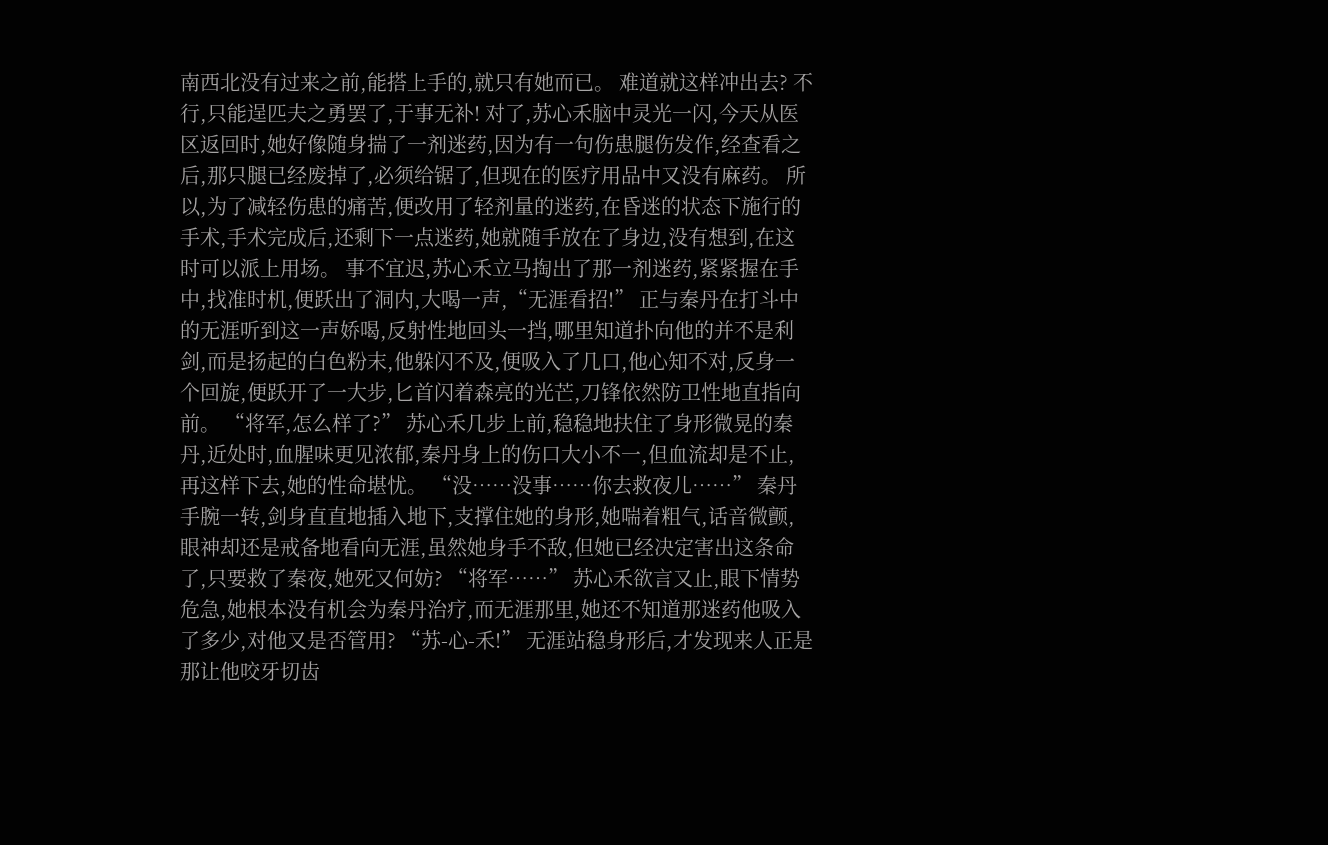南西北没有过来之前,能搭上手的,就只有她而已。 难道就这样冲出去? 不行,只能逞匹夫之勇罢了,于事无补! 对了,苏心禾脑中灵光一闪,今天从医区返回时,她好像随身揣了一剂迷药,因为有一句伤患腿伤发作,经查看之后,那只腿已经废掉了,必须给锯了,但现在的医疗用品中又没有麻药。 所以,为了减轻伤患的痛苦,便改用了轻剂量的迷药,在昏迷的状态下施行的手术,手术完成后,还剩下一点迷药,她就随手放在了身边,没有想到,在这时可以派上用场。 事不宜迟,苏心禾立马掏出了那一剂迷药,紧紧握在手中,找准时机,便跃出了洞内,大喝一声,“无涯看招!” 正与秦丹在打斗中的无涯听到这一声娇喝,反射性地回头一挡,哪里知道扑向他的并不是利剑,而是扬起的白色粉末,他躲闪不及,便吸入了几口,他心知不对,反身一个回旋,便跃开了一大步,匕首闪着森亮的光芒,刀锋依然防卫性地直指向前。 “将军,怎么样了?” 苏心禾几步上前,稳稳地扶住了身形微晃的秦丹,近处时,血腥味更见浓郁,秦丹身上的伤口大小不一,但血流却是不止,再这样下去,她的性命堪忧。 “没……没事……你去救夜儿……” 秦丹手腕一转,剑身直直地插入地下,支撑住她的身形,她喘着粗气,话音微颤,眼神却还是戒备地看向无涯,虽然她身手不敌,但她已经决定害出这条命了,只要救了秦夜,她死又何妨? “将军……” 苏心禾欲言又止,眼下情势危急,她根本没有机会为秦丹治疗,而无涯那里,她还不知道那迷药他吸入了多少,对他又是否管用? “苏-心-禾!” 无涯站稳身形后,才发现来人正是那让他咬牙切齿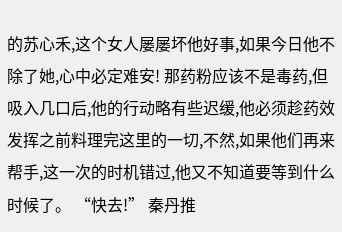的苏心禾,这个女人屡屡坏他好事,如果今日他不除了她,心中必定难安! 那药粉应该不是毒药,但吸入几口后,他的行动略有些迟缓,他必须趁药效发挥之前料理完这里的一切,不然,如果他们再来帮手,这一次的时机错过,他又不知道要等到什么时候了。 “快去!” 秦丹推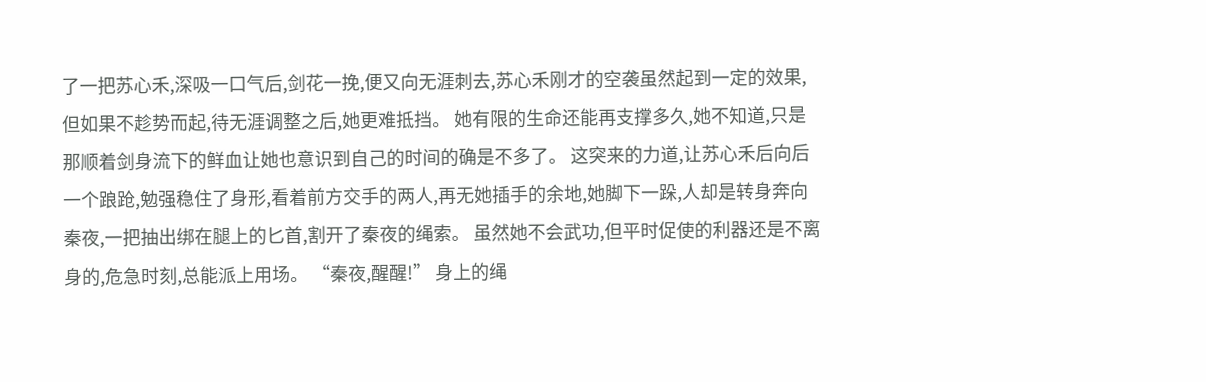了一把苏心禾,深吸一口气后,剑花一挽,便又向无涯刺去,苏心禾刚才的空袭虽然起到一定的效果,但如果不趁势而起,待无涯调整之后,她更难抵挡。 她有限的生命还能再支撑多久,她不知道,只是那顺着剑身流下的鲜血让她也意识到自己的时间的确是不多了。 这突来的力道,让苏心禾后向后一个踉跄,勉强稳住了身形,看着前方交手的两人,再无她插手的余地,她脚下一跺,人却是转身奔向秦夜,一把抽出绑在腿上的匕首,割开了秦夜的绳索。 虽然她不会武功,但平时促使的利器还是不离身的,危急时刻,总能派上用场。 “秦夜,醒醒!” 身上的绳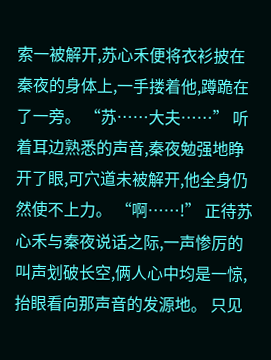索一被解开,苏心禾便将衣衫披在秦夜的身体上,一手搂着他,蹲跪在了一旁。 “苏……大夫……” 听着耳边熟悉的声音,秦夜勉强地睁开了眼,可穴道未被解开,他全身仍然使不上力。 “啊……!” 正待苏心禾与秦夜说话之际,一声惨厉的叫声划破长空,俩人心中均是一惊,抬眼看向那声音的发源地。 只见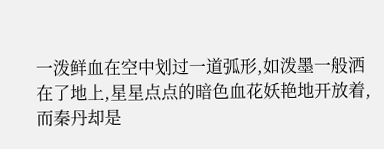一泼鲜血在空中划过一道弧形,如泼墨一般洒在了地上,星星点点的暗色血花妖艳地开放着,而秦丹却是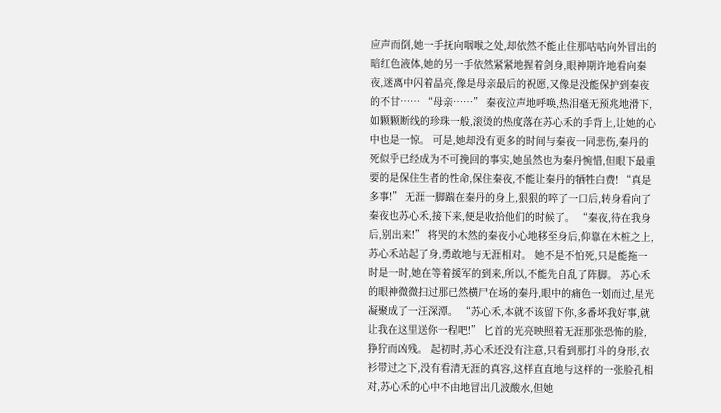应声而倒,她一手抚向咽喉之处,却依然不能止住那咕咕向外冒出的暗红色液体,她的另一手依然紧紧地握着剑身,眼神期许地看向秦夜,迷离中闪着晶亮,像是母亲最后的祝愿,又像是没能保护到秦夜的不甘…… “母亲……” 秦夜泣声地呼唤,热泪毫无预兆地滑下,如颗颗断线的珍珠一般,滚烫的热度落在苏心禾的手背上,让她的心中也是一惊。 可是,她却没有更多的时间与秦夜一同悲伤,秦丹的死似乎已经成为不可挽回的事实,她虽然也为秦丹惋惜,但眼下最重要的是保住生者的性命,保住秦夜,不能让秦丹的牺牲白费! “真是多事!” 无涯一脚踹在秦丹的身上,狠狠的啐了一口后,转身看向了秦夜也苏心禾,接下来,便是收拾他们的时候了。 “秦夜,待在我身后,别出来!” 将哭的木然的秦夜小心地移至身后,仰靠在木桩之上,苏心禾站起了身,勇敢地与无涯相对。 她不是不怕死,只是能拖一时是一时,她在等着援军的到来,所以,不能先自乱了阵脚。 苏心禾的眼神微微扫过那已然横尸在场的秦丹,眼中的痛色一划而过,星光凝聚成了一汪深潭。 “苏心禾,本就不该留下你,多番坏我好事,就让我在这里送你一程吧!” 匕首的光亮映照着无涯那张恐怖的脸,狰狞而凶残。 起初时,苏心禾还没有注意,只看到那打斗的身形,衣衫带过之下,没有看清无涯的真容,这样直直地与这样的一张脸孔相对,苏心禾的心中不由地冒出几波酸水,但她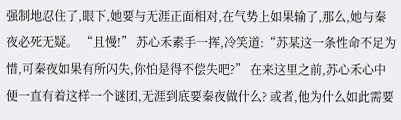强制地忍住了,眼下,她要与无涯正面相对,在气势上如果输了,那么,她与秦夜必死无疑。 “且慢!” 苏心禾素手一挥,冷笑道:“苏某这一条性命不足为惜,可秦夜如果有所闪失,你怕是得不偿失吧?” 在来这里之前,苏心禾心中便一直有着这样一个谜团,无涯到底要秦夜做什么? 或者,他为什么如此需要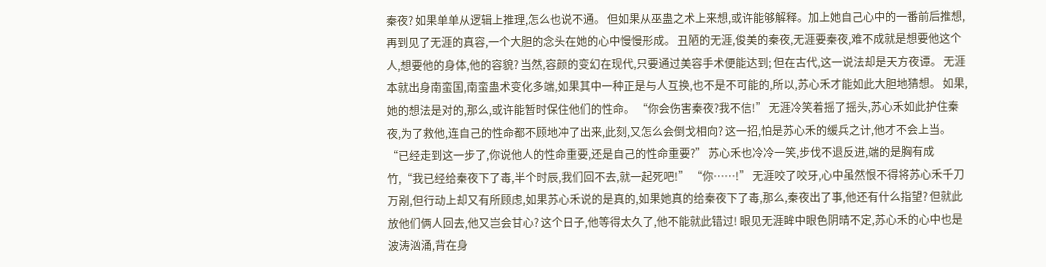秦夜? 如果单单从逻辑上推理,怎么也说不通。 但如果从巫蛊之术上来想,或许能够解释。加上她自己心中的一番前后推想,再到见了无涯的真容,一个大胆的念头在她的心中慢慢形成。 丑陋的无涯,俊美的秦夜,无涯要秦夜,难不成就是想要他这个人,想要他的身体,他的容貌? 当然,容颜的变幻在现代,只要通过美容手术便能达到; 但在古代,这一说法却是天方夜谭。 无涯本就出身南蛮国,南蛮蛊术变化多端,如果其中一种正是与人互换,也不是不可能的,所以,苏心禾才能如此大胆地猜想。 如果,她的想法是对的,那么,或许能暂时保住他们的性命。 “你会伤害秦夜?我不信!” 无涯冷笑着摇了摇头,苏心禾如此护住秦夜,为了救他,连自己的性命都不顾地冲了出来,此刻,又怎么会倒戈相向? 这一招,怕是苏心禾的缓兵之计,他才不会上当。 “已经走到这一步了,你说他人的性命重要,还是自己的性命重要?” 苏心禾也冷冷一笑,步伐不退反进,端的是胸有成竹,“我已经给秦夜下了毒,半个时辰,我们回不去,就一起死吧!” “你……!” 无涯咬了咬牙,心中虽然恨不得将苏心禾千刀万剐,但行动上却又有所顾虑,如果苏心禾说的是真的,如果她真的给秦夜下了毒,那么,秦夜出了事,他还有什么指望? 但就此放他们俩人回去,他又岂会甘心? 这个日子,他等得太久了,他不能就此错过! 眼见无涯眸中眼色阴晴不定,苏心禾的心中也是波涛汹涌,背在身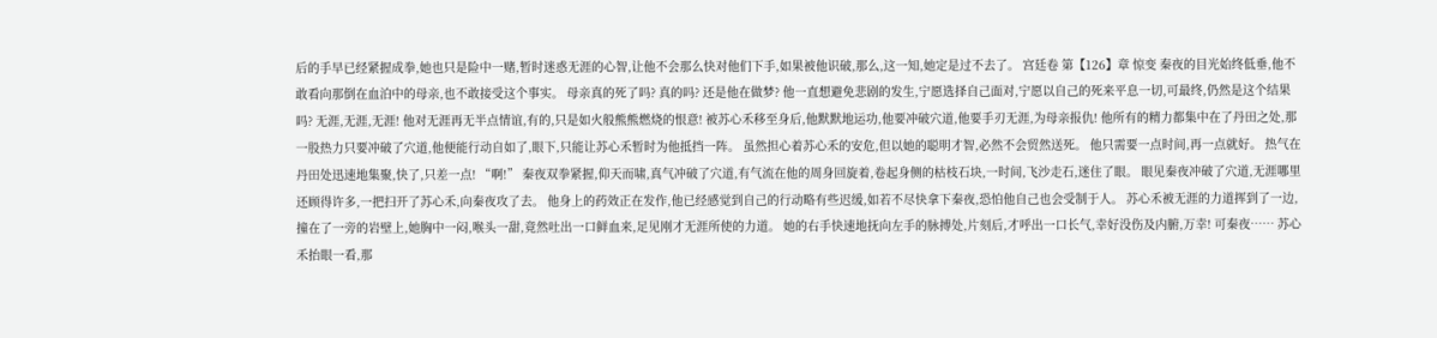后的手早已经紧握成拳,她也只是险中一赌,暂时迷惑无涯的心智,让他不会那么快对他们下手,如果被他识破,那么,这一知,她定是过不去了。 宫廷卷 第【126】章 惊变 秦夜的目光始终低垂,他不敢看向那倒在血泊中的母亲,也不敢接受这个事实。 母亲真的死了吗? 真的吗? 还是他在做梦? 他一直想避免悲剧的发生,宁愿选择自己面对,宁愿以自己的死来平息一切,可最终,仍然是这个结果吗? 无涯,无涯,无涯! 他对无涯再无半点情谊,有的,只是如火般熊熊燃烧的恨意! 被苏心禾移至身后,他默默地运功,他要冲破穴道,他要手刃无涯,为母亲报仇! 他所有的精力都集中在了丹田之处,那一股热力只要冲破了穴道,他便能行动自如了,眼下,只能让苏心禾暂时为他抵挡一阵。 虽然担心着苏心禾的安危,但以她的聪明才智,必然不会贸然送死。 他只需要一点时间,再一点就好。 热气在丹田处迅速地集聚,快了,只差一点! “啊!” 秦夜双拳紧握,仰天而啸,真气冲破了穴道,有气流在他的周身回旋着,卷起身侧的枯枝石块,一时间,飞沙走石,迷住了眼。 眼见秦夜冲破了穴道,无涯哪里还顾得许多,一把扫开了苏心禾,向秦夜攻了去。 他身上的药效正在发作,他已经感觉到自己的行动略有些迟缓,如若不尽快拿下秦夜,恐怕他自己也会受制于人。 苏心禾被无涯的力道挥到了一边,撞在了一旁的岩壁上,她胸中一闷,喉头一甜,竟然吐出一口鲜血来,足见刚才无涯所使的力道。 她的右手快速地抚向左手的脉搏处,片刻后,才呼出一口长气,幸好没伤及内腑,万幸! 可秦夜…… 苏心禾抬眼一看,那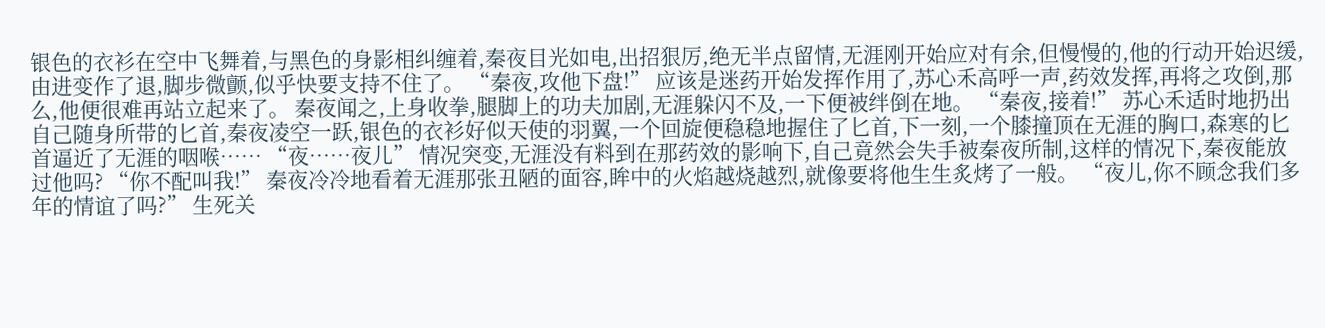银色的衣衫在空中飞舞着,与黑色的身影相纠缠着,秦夜目光如电,出招狠厉,绝无半点留情,无涯刚开始应对有余,但慢慢的,他的行动开始迟缓,由进变作了退,脚步微颤,似乎快要支持不住了。 “秦夜,攻他下盘!” 应该是迷药开始发挥作用了,苏心禾高呼一声,药效发挥,再将之攻倒,那么,他便很难再站立起来了。 秦夜闻之,上身收拳,腿脚上的功夫加剧,无涯躲闪不及,一下便被绊倒在地。 “秦夜,接着!” 苏心禾适时地扔出自己随身所带的匕首,秦夜凌空一跃,银色的衣衫好似天使的羽翼,一个回旋便稳稳地握住了匕首,下一刻,一个膝撞顶在无涯的胸口,森寒的匕首逼近了无涯的咽喉…… “夜……夜儿” 情况突变,无涯没有料到在那药效的影响下,自己竟然会失手被秦夜所制,这样的情况下,秦夜能放过他吗? “你不配叫我!” 秦夜冷冷地看着无涯那张丑陋的面容,眸中的火焰越烧越烈,就像要将他生生炙烤了一般。 “夜儿,你不顾念我们多年的情谊了吗?” 生死关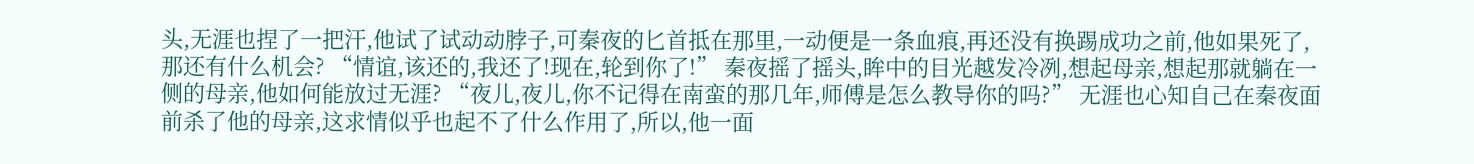头,无涯也捏了一把汗,他试了试动动脖子,可秦夜的匕首抵在那里,一动便是一条血痕,再还没有换踢成功之前,他如果死了,那还有什么机会? “情谊,该还的,我还了!现在,轮到你了!” 秦夜摇了摇头,眸中的目光越发冷冽,想起母亲,想起那就躺在一侧的母亲,他如何能放过无涯? “夜儿,夜儿,你不记得在南蛮的那几年,师傅是怎么教导你的吗?” 无涯也心知自己在秦夜面前杀了他的母亲,这求情似乎也起不了什么作用了,所以,他一面